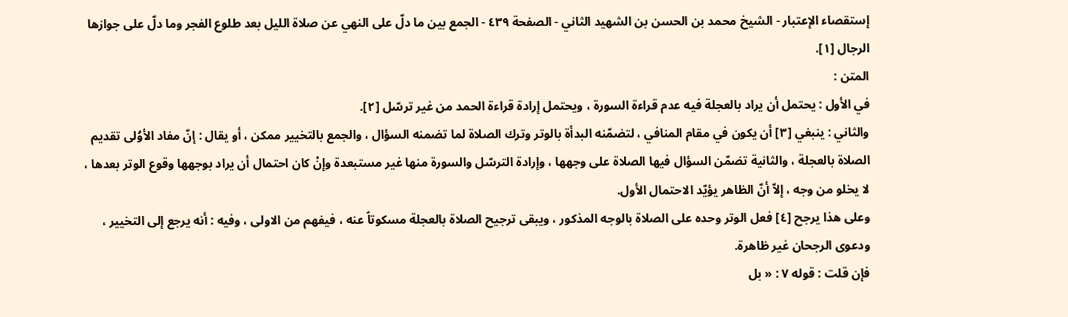إستقصاء الإعتبار - الشيخ محمد بن الحسن بن الشهيد الثاني - الصفحة ٤٣٩ - الجمع بين ما دلّ على النهي عن صلاة الليل بعد طلوع الفجر وما دلّ على جوازها
الرجال [١].
المتن :
في الأول : يحتمل أن يراد بالعجلة فيه عدم قراءة السورة ، ويحتمل إرادة قراءة الحمد من غير ترسّل [٢].
والثاني : ينبغي [٣] أن يكون في مقام المنافي ، لتضمّنه البدأة بالوتر وترك الصلاة لما تضمنه السؤال ، والجمع بالتخيير ممكن ، أو يقال : إنّ مفاد الأوُلى تقديم الصلاة بالعجلة ، والثانية تضمّن السؤال فيها الصلاة على وجهها ، وإرادة الترسّل والسورة منها غير مستبعدة وإنْ كان احتمال أن يراد بوجهها وقوع الوتر بعدها ، لا يخلو من وجه ، إلاّ أنّ الظاهر يؤيّد الاحتمال الأول.
وعلى هذا يرجح [٤] فعل الوتر وحده على الصلاة بالوجه المذكور ، ويبقى ترجيح الصلاة بالعجلة مسكوتاً عنه ، فيفهم من الاولى ، وفيه : أنه يرجع إلى التخيير ، ودعوى الرجحان غير ظاهرة.
فإن قلت : قوله ٧ : « بل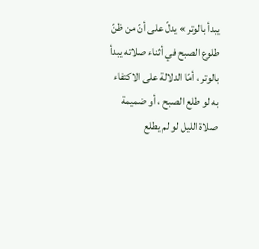يبدأ بالوتر » يدلّ على أنّ من ظنّ طلوع الصبح في أثناء صلاته يبدأ بالوتر ، أمّا الدلالة على الاكتفاء به لو طلع الصبح ، أو ضميمة صلاة الليل لو لم يطلع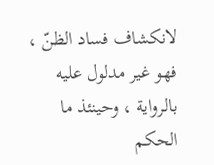لانكشاف فساد الظنّ ، فهو غير مدلول عليه بالرواية ، وحينئذ ما الحكم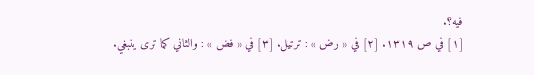فيه؟.
[١] في ص ١٣١٩. [٢] في « رض » : ترتيل. [٣] في « فض » : والثاني كما ترى ينبغي.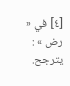[٤] في « رض » : يترجح.